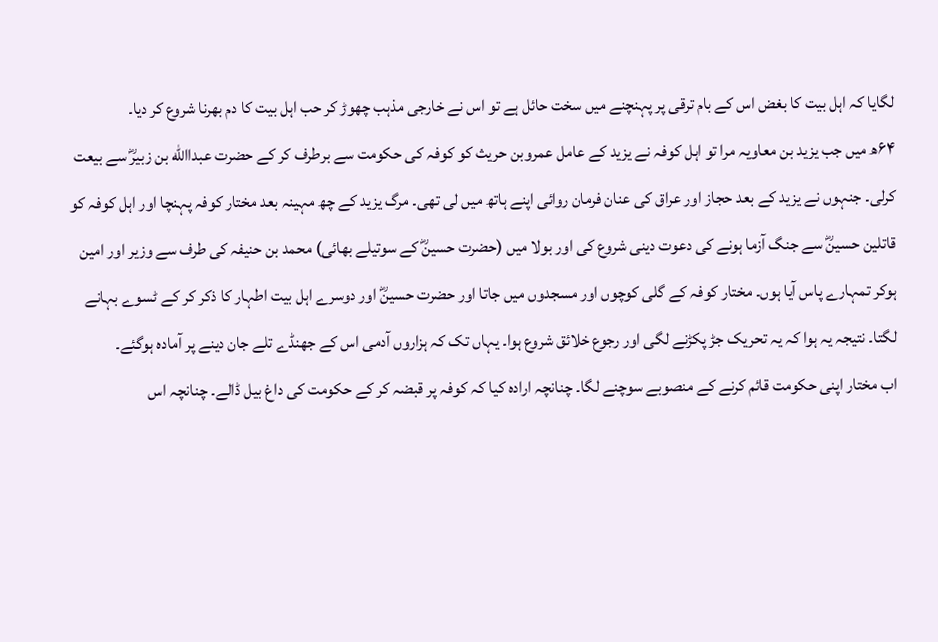لگایا کہ اہل بیت کا بغض اس کے بام ترقی پر پہنچنے میں سخت حائل ہے تو اس نے خارجی مذہب چھوڑ کر حب اہل بیت کا دم بھرنا شروع کر دیا۔
۶۴ھ میں جب یزید بن معاویہ مرا تو اہل کوفہ نے یزید کے عامل عمروبن حریث کو کوفہ کی حکومت سے برطرف کر کے حضرت عبداالله بن زبیرؓ سے بیعت کرلی۔ جنہوں نے یزید کے بعد حجاز اور عراق کی عنان فرمان روائی اپنے ہاتھ میں لی تھی۔ مرگ یزید کے چھ مہینہ بعد مختار کوفہ پہنچا اور اہل کوفہ کو قاتلین حسینؓ سے جنگ آزما ہونے کی دعوت دینی شروع کی اور بولا میں (حضرت حسینؓ کے سوتیلے بھائی) محمد بن حنیفہ کی طرف سے وزیر اور امین ہوکر تمہارے پاس آیا ہوں۔ مختار کوفہ کے گلی کوچوں اور مسجدوں میں جاتا اور حضرت حسینؓ اور دوسرے اہل بیت اطہار کا ذکر کر کے ٹسوے بہانے لگتا۔ نتیجہ یہ ہوا کہ یہ تحریک جڑ پکڑنے لگی اور رجوع خلائق شروع ہوا۔ یہاں تک کہ ہزاروں آدمی اس کے جھنڈے تلے جان دینے پر آمادہ ہوگئے۔
اب مختار اپنی حکومت قائم کرنے کے منصوبے سوچنے لگا۔ چنانچہ ارادہ کیا کہ کوفہ پر قبضہ کر کے حکومت کی داغ بیل ڈالے۔ چنانچہ اس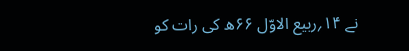نے ۱۴؍ربیع الاوّل ۶۶ھ کی رات کو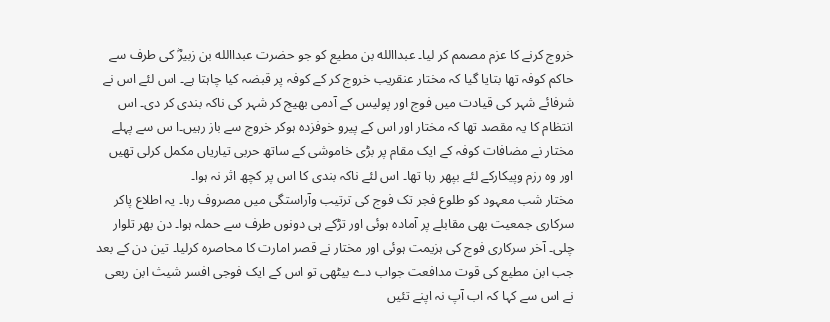خروج کرنے کا عزم مصمم کر لیا۔ عبداالله بن مطیع کو جو حضرت عبداالله بن زبیرؓ کی طرف سے حاکم کوفہ تھا بتایا گیا کہ مختار عنقریب خروج کر کے کوفہ پر قبضہ کیا چاہتا ہے۔ اس لئے اس نے شرفائے شہر کی قیادت میں فوج اور پولیس کے آدمی بھیج کر شہر کی ناکہ بندی کر دی۔ اس انتظام کا یہ مقصد تھا کہ مختار اور اس کے پیرو خوفزدہ ہوکر خروج سے باز رہیں۔ا س سے پہلے مختار نے مضافات کوفہ کے ایک مقام پر بڑی خاموشی کے ساتھ حربی تیاریاں مکمل کرلی تھیں اور وہ رزم وپیکارکے لئے بپھر رہا تھا۔ اس لئے ناکہ بندی کا اس پر کچھ اثر نہ ہوا۔
مختار شب معہود کو طلوع فجر تک فوج کی ترتیب وآراستگی میں مصروف رہا۔ یہ اطلاع پاکر سرکاری جمعیت بھی مقابلے پر آمادہ ہوئی اور تڑکے ہی دونوں طرف سے حملہ ہوا۔ دن بھر تلوار چلی۔ آخر سرکاری فوج کی ہزیمت ہوئی اور مختار نے قصر امارت کا محاصرہ کرلیا۔ تین دن کے بعد جب ابن مطیع کی قوت مدافعت جواب دے بیٹھی تو اس کے ایک فوجی افسر شیث ابن ربعی نے اس سے کہا کہ اب آپ نہ اپنے تئیں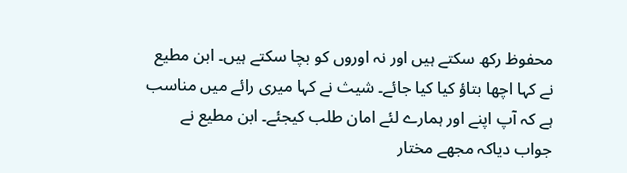محفوظ رکھ سکتے ہیں اور نہ اوروں کو بچا سکتے ہیں۔ ابن مطیع نے کہا اچھا بتاؤ کیا کیا جائے۔ شیث نے کہا میری رائے میں مناسب ہے کہ آپ اپنے اور ہمارے لئے امان طلب کیجئے۔ ابن مطیع نے جواب دیاکہ مجھے مختار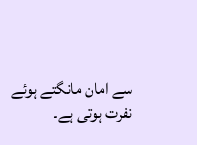سے امان مانگتے ہوئے نفرت ہوتی ہے۔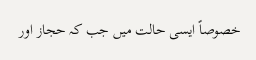خصوصاً ایسی حالت میں جب کہ حجاز اور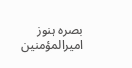بصرہ ہنوز امیرالمؤمنین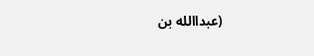(عبداالله بن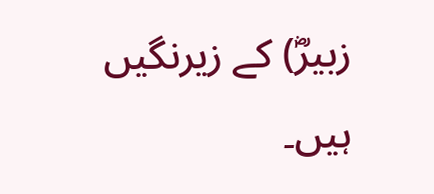زبیرؓ) کے زیرنگیں ہیں۔